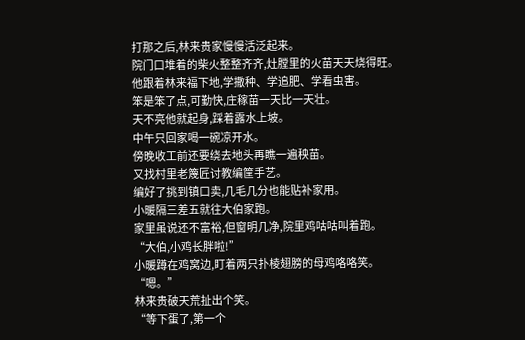打那之后,林来贵家慢慢活泛起来。
院门口堆着的柴火整整齐齐,灶膛里的火苗天天烧得旺。
他跟着林来福下地,学撒种、学追肥、学看虫害。
笨是笨了点,可勤快,庄稼苗一天比一天壮。
天不亮他就起身,踩着露水上坡。
中午只回家喝一碗凉开水。
傍晚收工前还要绕去地头再瞧一遍秧苗。
又找村里老篾匠讨教编筐手艺。
编好了挑到镇口卖,几毛几分也能贴补家用。
小暖隔三差五就往大伯家跑。
家里虽说还不富裕,但窗明几净,院里鸡咕咕叫着跑。
“大伯,小鸡长胖啦!”
小暖蹲在鸡窝边,盯着两只扑棱翅膀的母鸡咯咯笑。
“嗯。”
林来贵破天荒扯出个笑。
“等下蛋了,第一个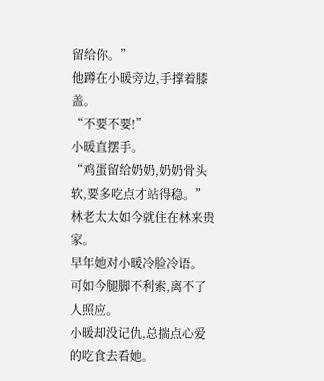留给你。”
他蹲在小暖旁边,手撑着膝盖。
“不要不要!”
小暖直摆手。
“鸡蛋留给奶奶,奶奶骨头软,要多吃点才站得稳。”
林老太太如今就住在林来贵家。
早年她对小暖冷脸冷语。
可如今腿脚不利索,离不了人照应。
小暖却没记仇,总揣点心爱的吃食去看她。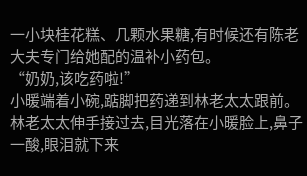一小块桂花糕、几颗水果糖,有时候还有陈老大夫专门给她配的温补小药包。
“奶奶,该吃药啦!”
小暖端着小碗,踮脚把药递到林老太太跟前。
林老太太伸手接过去,目光落在小暖脸上,鼻子一酸,眼泪就下来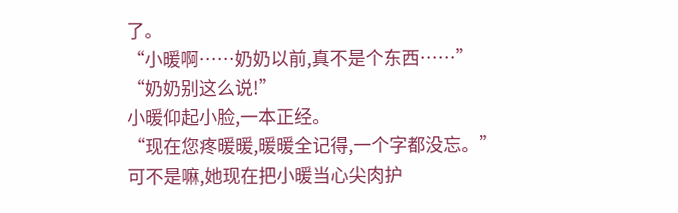了。
“小暖啊……奶奶以前,真不是个东西……”
“奶奶别这么说!”
小暖仰起小脸,一本正经。
“现在您疼暖暖,暖暖全记得,一个字都没忘。”
可不是嘛,她现在把小暖当心尖肉护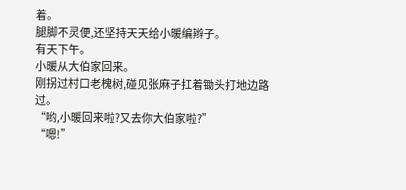着。
腿脚不灵便,还坚持天天给小暖编辫子。
有天下午。
小暖从大伯家回来。
刚拐过村口老槐树,碰见张麻子扛着锄头打地边路过。
“哟,小暖回来啦?又去你大伯家啦?”
“嗯!”